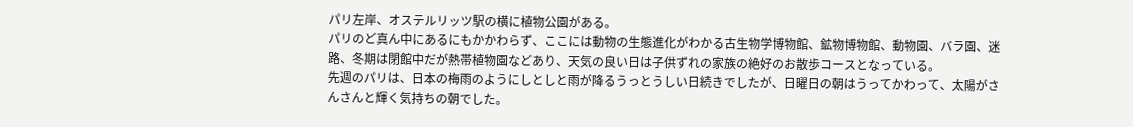パリ左岸、オステルリッツ駅の横に植物公園がある。
パリのど真ん中にあるにもかかわらず、ここには動物の生態進化がわかる古生物学博物館、鉱物博物館、動物園、バラ園、迷路、冬期は閉館中だが熱帯植物園などあり、天気の良い日は子供ずれの家族の絶好のお散歩コースとなっている。
先週のパリは、日本の梅雨のようにしとしと雨が降るうっとうしい日続きでしたが、日曜日の朝はうってかわって、太陽がさんさんと輝く気持ちの朝でした。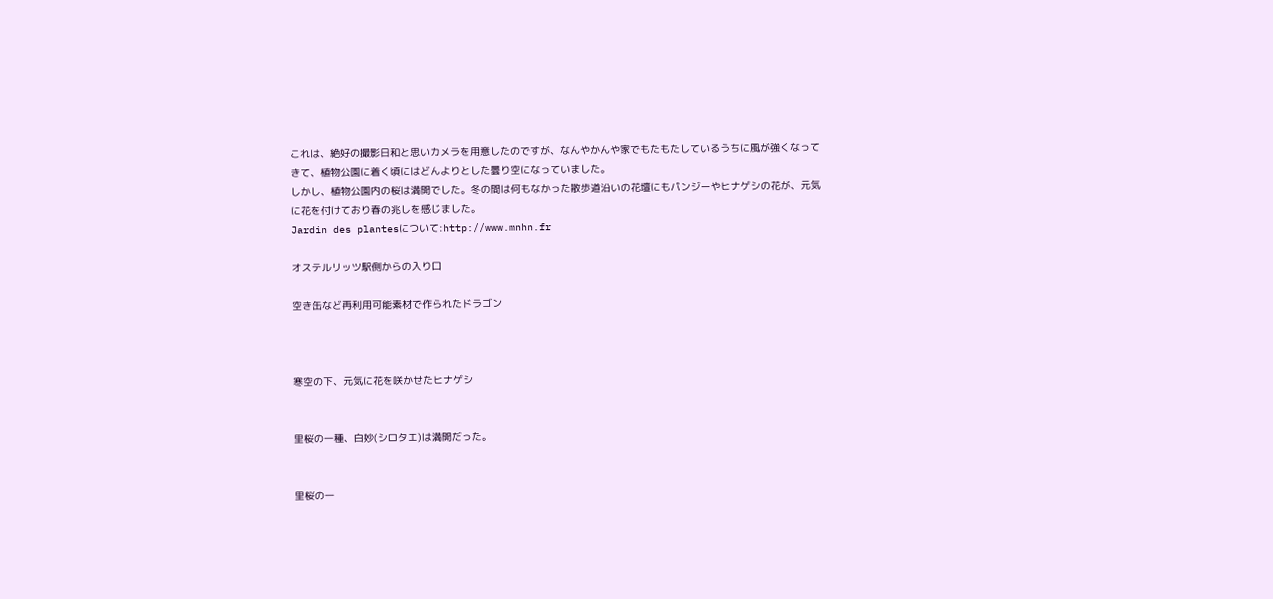これは、絶好の撮影日和と思いカメラを用意したのですが、なんやかんや家でもたもたしているうちに風が強くなってきて、植物公園に着く頃にはどんよりとした曇り空になっていました。
しかし、植物公園内の桜は満開でした。冬の間は何もなかった散歩道沿いの花壇にもパンジーやヒナゲシの花が、元気に花を付けており春の兆しを感じました。
Jardin des plantesについて:http://www.mnhn.fr

オステルリッツ駅側からの入り口

空き缶など再利用可能素材で作られたドラゴン



寒空の下、元気に花を咲かせたヒナゲシ


里桜の一種、白妙(シロタエ)は満開だった。


里桜の一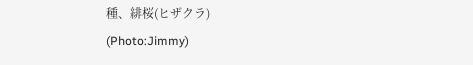種、緋桜(ヒザクラ)
(Photo:Jimmy)